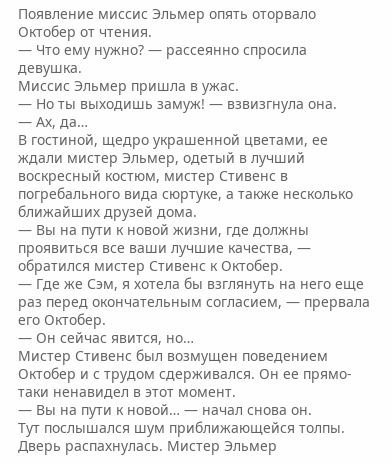Появление миссис Эльмер опять оторвало Октобер от чтения.
— Что ему нужно? — рассеянно спросила девушка.
Миссис Эльмер пришла в ужас.
— Но ты выходишь замуж! — взвизгнула она.
— Ах, да…
В гостиной, щедро украшенной цветами, ее ждали мистер Эльмер, одетый в лучший воскресный костюм, мистер Стивенс в погребального вида сюртуке, а также несколько ближайших друзей дома.
— Вы на пути к новой жизни, где должны проявиться все ваши лучшие качества, — обратился мистер Стивенс к Октобер.
— Где же Сэм, я хотела бы взглянуть на него еще раз перед окончательным согласием, — прервала его Октобер.
— Он сейчас явится, но…
Мистер Стивенс был возмущен поведением Октобер и с трудом сдерживался. Он ее прямо-таки ненавидел в этот момент.
— Вы на пути к новой… — начал снова он.
Тут послышался шум приближающейся толпы. Дверь распахнулась. Мистер Эльмер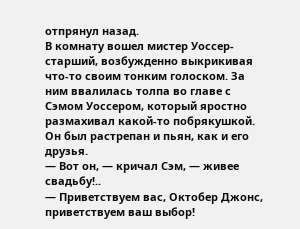отпрянул назад.
В комнату вошел мистер Уоссер-старший, возбужденно выкрикивая что-то своим тонким голоском. За ним ввалилась толпа во главе с Сэмом Уоссером, который яростно размахивал какой-то побрякушкой. Он был растрепан и пьян, как и его друзья.
— Вот он, — кричал Сэм, — живее свадьбу!..
— Приветствуем вас, Октобер Джонс, приветствуем ваш выбор!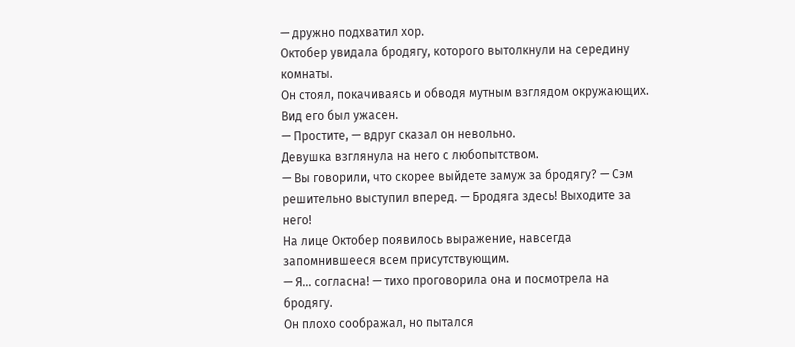— дружно подхватил хор.
Октобер увидала бродягу, которого вытолкнули на середину комнаты.
Он стоял, покачиваясь и обводя мутным взглядом окружающих. Вид его был ужасен.
— Простите, — вдруг сказал он невольно.
Девушка взглянула на него с любопытством.
— Вы говорили, что скорее выйдете замуж за бродягу? — Сэм решительно выступил вперед. — Бродяга здесь! Выходите за него!
На лице Октобер появилось выражение, навсегда запомнившееся всем присутствующим.
— Я… согласна! — тихо проговорила она и посмотрела на бродягу.
Он плохо соображал, но пытался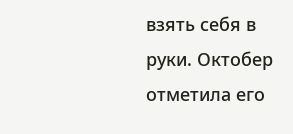взять себя в руки. Октобер отметила его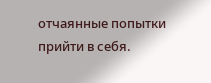отчаянные попытки прийти в себя.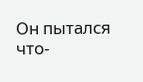Он пытался что-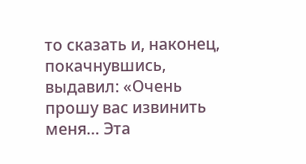то сказать и, наконец, покачнувшись, выдавил: «Очень прошу вас извинить меня… Эта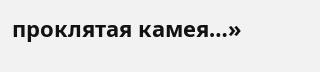проклятая камея…»